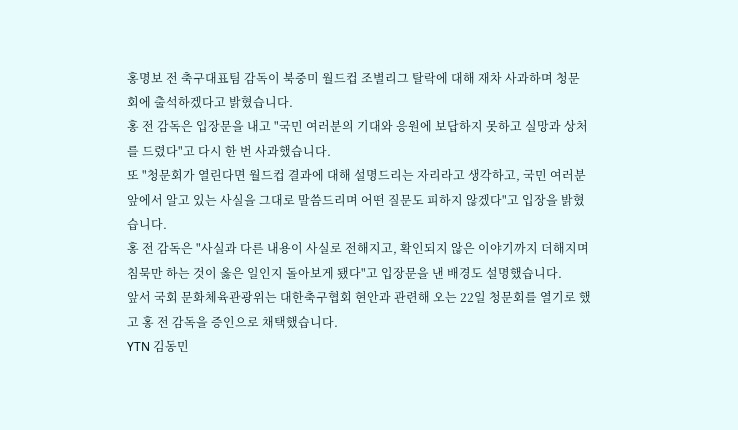홍명보 전 축구대표팀 감독이 북중미 월드컵 조별리그 탈락에 대해 재차 사과하며 청문회에 출석하겠다고 밝혔습니다.
홍 전 감독은 입장문을 내고 "국민 여러분의 기대와 응원에 보답하지 못하고 실망과 상처를 드렸다"고 다시 한 번 사과했습니다.
또 "청문회가 열린다면 월드컵 결과에 대해 설명드리는 자리라고 생각하고, 국민 여러분 앞에서 알고 있는 사실을 그대로 말씀드리며 어떤 질문도 피하지 않겠다"고 입장을 밝혔습니다.
홍 전 감독은 "사실과 다른 내용이 사실로 전해지고, 확인되지 않은 이야기까지 더해지며 침묵만 하는 것이 옳은 일인지 돌아보게 됐다"고 입장문을 낸 배경도 설명했습니다.
앞서 국회 문화체육관광위는 대한축구협회 현안과 관련해 오는 22일 청문회를 열기로 했고 홍 전 감독을 증인으로 채택했습니다.
YTN 김동민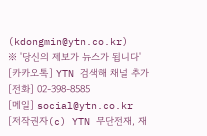(kdongmin@ytn.co.kr)
※ '당신의 제보가 뉴스가 됩니다'
[카카오톡] YTN 검색해 채널 추가
[전화] 02-398-8585
[메일] social@ytn.co.kr
[저작권자(c) YTN 무단전재, 재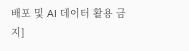배포 및 AI 데이터 활용 금지]